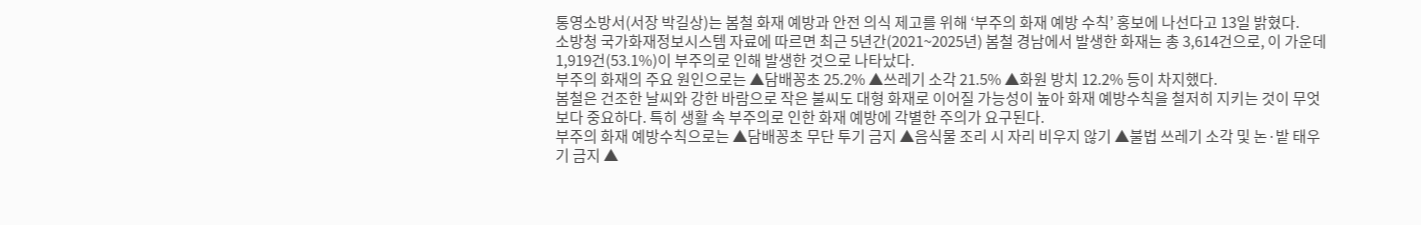통영소방서(서장 박길상)는 봄철 화재 예방과 안전 의식 제고를 위해 ‘부주의 화재 예방 수칙’ 홍보에 나선다고 13일 밝혔다.
소방청 국가화재정보시스템 자료에 따르면 최근 5년간(2021~2025년) 봄철 경남에서 발생한 화재는 총 3,614건으로, 이 가운데 1,919건(53.1%)이 부주의로 인해 발생한 것으로 나타났다.
부주의 화재의 주요 원인으로는 ▲담배꽁초 25.2% ▲쓰레기 소각 21.5% ▲화원 방치 12.2% 등이 차지했다.
봄철은 건조한 날씨와 강한 바람으로 작은 불씨도 대형 화재로 이어질 가능성이 높아 화재 예방수칙을 철저히 지키는 것이 무엇보다 중요하다. 특히 생활 속 부주의로 인한 화재 예방에 각별한 주의가 요구된다.
부주의 화재 예방수칙으로는 ▲담배꽁초 무단 투기 금지 ▲음식물 조리 시 자리 비우지 않기 ▲불법 쓰레기 소각 및 논·밭 태우기 금지 ▲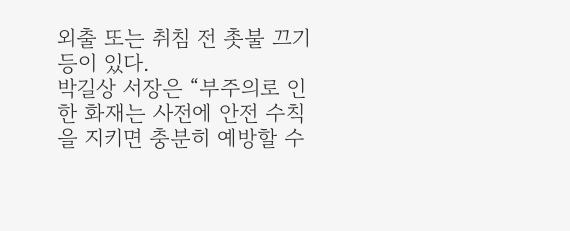외출 또는 취침 전 촛불 끄기 등이 있다.
박길상 서장은 “부주의로 인한 화재는 사전에 안전 수칙을 지키면 충분히 예방할 수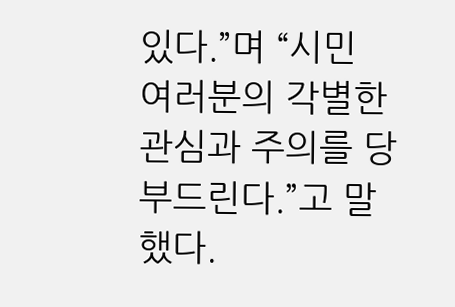있다.”며 “시민 여러분의 각별한 관심과 주의를 당부드린다.”고 말했다.